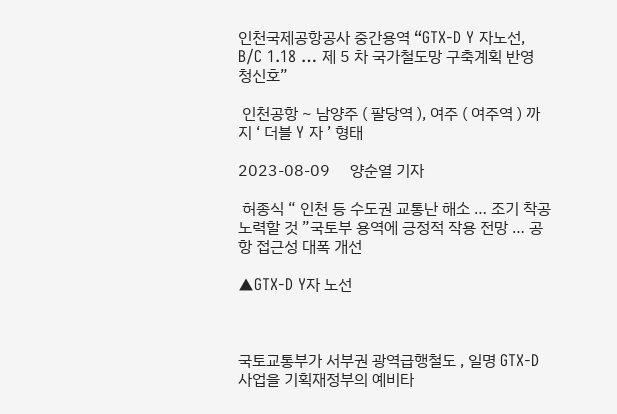인천국제공항공사 중간용역 “GTX-D Y 자노선, B/C 1.18 … 제 5 차 국가철도망 구축계획 반영 청신호”

 인천공항 ~ 남양주 ( 팔당역 ), 여주 ( 여주역 ) 까지 ‘ 더블 Y 자 ’ 형태

2023-08-09     양순열 기자

 허종식 “ 인천 등 수도권 교통난 해소 … 조기 착공 노력할 것 ”국토부 용역에 긍정적 작용 전망 … 공항 접근성 대폭 개선

▲GTX-D Y자 노선



국토교통부가 서부권 광역급행철도 , 일명 GTX-D 사업을 기획재정부의 예비타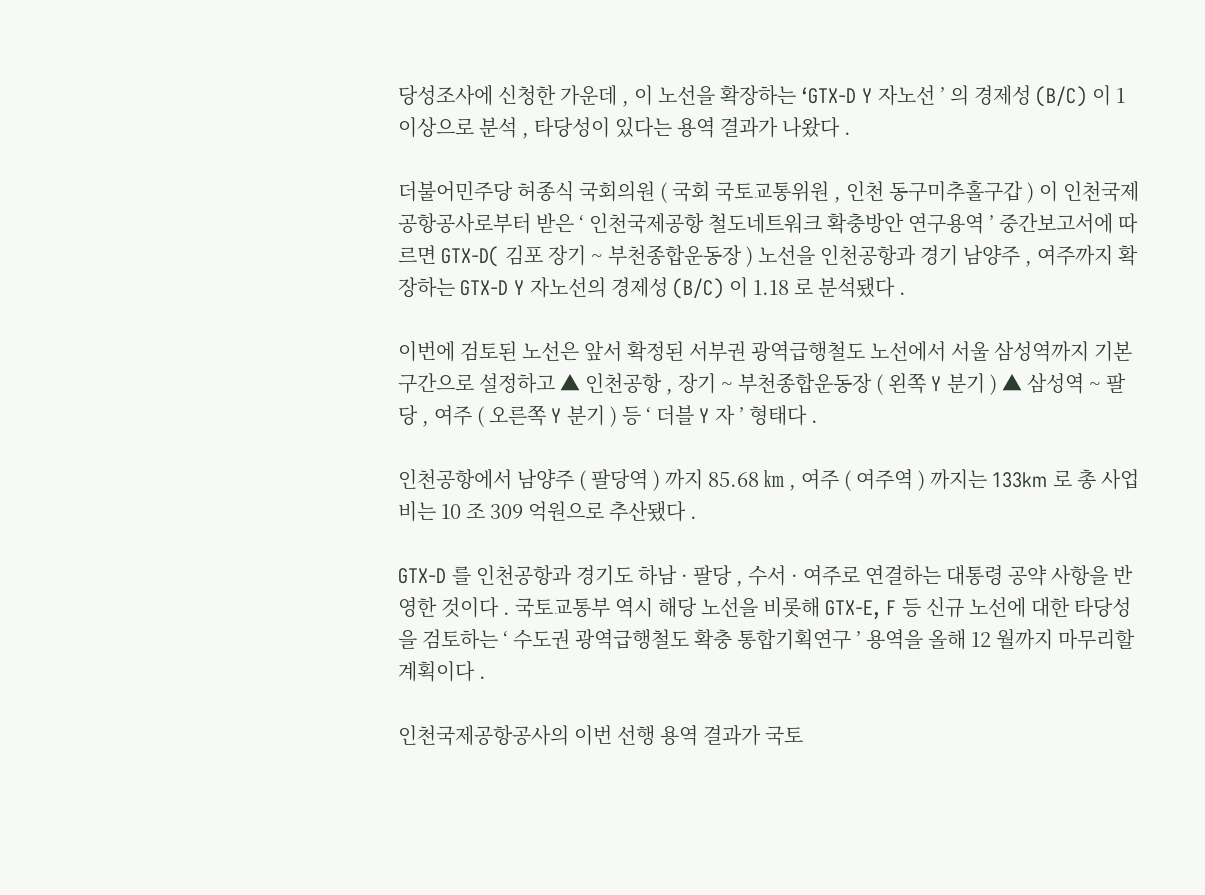당성조사에 신청한 가운데 , 이 노선을 확장하는 ‘GTX-D Y 자노선 ’ 의 경제성 (B/C) 이 1 이상으로 분석 , 타당성이 있다는 용역 결과가 나왔다 .

더불어민주당 허종식 국회의원 ( 국회 국토교통위원 , 인천 동구미추홀구갑 ) 이 인천국제공항공사로부터 받은 ‘ 인천국제공항 철도네트워크 확충방안 연구용역 ’ 중간보고서에 따르면 GTX-D( 김포 장기 ~ 부천종합운동장 ) 노선을 인천공항과 경기 남양주 , 여주까지 확장하는 GTX-D Y 자노선의 경제성 (B/C) 이 1.18 로 분석됐다 .

이번에 검토된 노선은 앞서 확정된 서부권 광역급행철도 노선에서 서울 삼성역까지 기본 구간으로 설정하고 ▲ 인천공항 , 장기 ~ 부천종합운동장 ( 왼쪽 Y 분기 ) ▲ 삼성역 ~ 팔당 , 여주 ( 오른쪽 Y 분기 ) 등 ‘ 더블 Y 자 ’ 형태다 .

인천공항에서 남양주 ( 팔당역 ) 까지 85.68 ㎞ , 여주 ( 여주역 ) 까지는 133km 로 총 사업비는 10 조 309 억원으로 추산됐다 .

GTX-D 를 인천공항과 경기도 하남 · 팔당 , 수서 · 여주로 연결하는 대통령 공약 사항을 반영한 것이다 . 국토교통부 역시 해당 노선을 비롯해 GTX-E, F 등 신규 노선에 대한 타당성을 검토하는 ‘ 수도권 광역급행철도 확충 통합기획연구 ’ 용역을 올해 12 월까지 마무리할 계획이다 .

인천국제공항공사의 이번 선행 용역 결과가 국토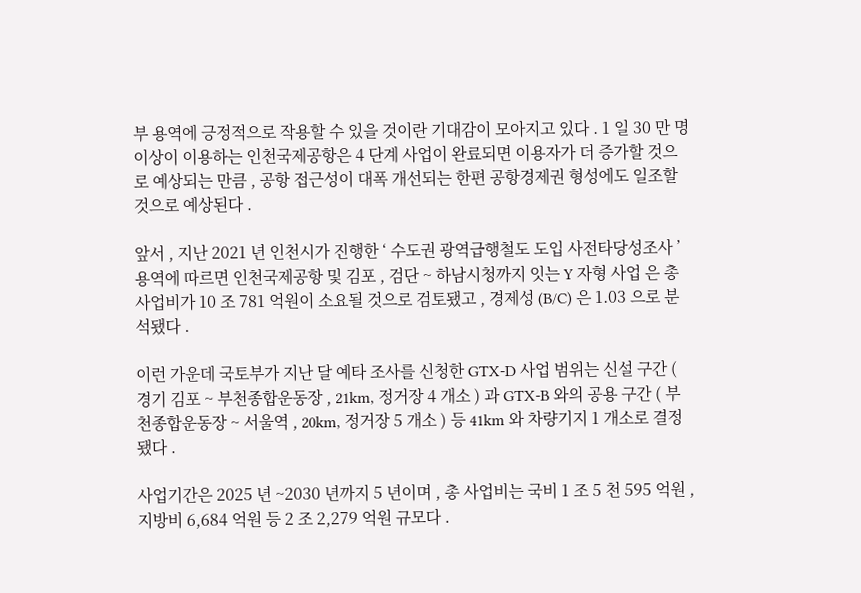부 용역에 긍정적으로 작용할 수 있을 것이란 기대감이 모아지고 있다 . 1 일 30 만 명 이상이 이용하는 인천국제공항은 4 단계 사업이 완료되면 이용자가 더 증가할 것으로 예상되는 만큼 , 공항 접근성이 대폭 개선되는 한편 공항경제권 형성에도 일조할 것으로 예상된다 .

앞서 , 지난 2021 년 인천시가 진행한 ‘ 수도권 광역급행철도 도입 사전타당성조사 ’ 용역에 따르면 인천국제공항 및 김포 , 검단 ~ 하남시청까지 잇는 Y 자형 사업 은 총사업비가 10 조 781 억원이 소요될 것으로 검토됐고 , 경제성 (B/C) 은 1.03 으로 분석됐다 .

이런 가운데 국토부가 지난 달 예타 조사를 신청한 GTX-D 사업 범위는 신설 구간 ( 경기 김포 ~ 부천종합운동장 , 21km, 정거장 4 개소 ) 과 GTX-B 와의 공용 구간 ( 부천종합운동장 ~ 서울역 , 20km, 정거장 5 개소 ) 등 41km 와 차량기지 1 개소로 결정됐다 .

사업기간은 2025 년 ~2030 년까지 5 년이며 , 총 사업비는 국비 1 조 5 천 595 억원 , 지방비 6,684 억원 등 2 조 2,279 억원 규모다 .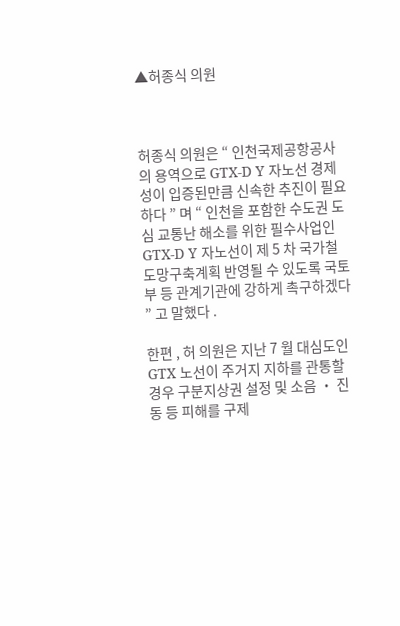▲허종식 의원



허종식 의원은 “ 인천국제공항공사의 용역으로 GTX-D Y 자노선 경제성이 입증된만큼 신속한 추진이 필요하다 ” 며 “ 인천을 포함한 수도권 도심 교통난 해소를 위한 필수사업인 GTX-D Y 자노선이 제 5 차 국가철도망구축계획 반영될 수 있도록 국토부 등 관계기관에 강하게 촉구하겠다 ” 고 말했다 .

한편 , 허 의원은 지난 7 월 대심도인 GTX 노선이 주거지 지하를 관통할 경우 구분지상권 설정 및 소음 ‧ 진동 등 피해를 구제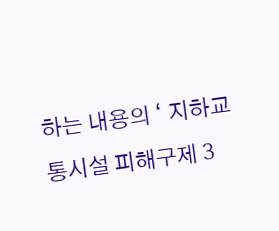하는 내용의 ‘ 지하교통시설 피해구제 3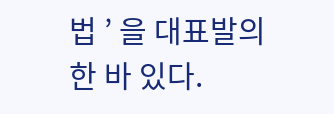법 ’ 을 대표발의한 바 있다.